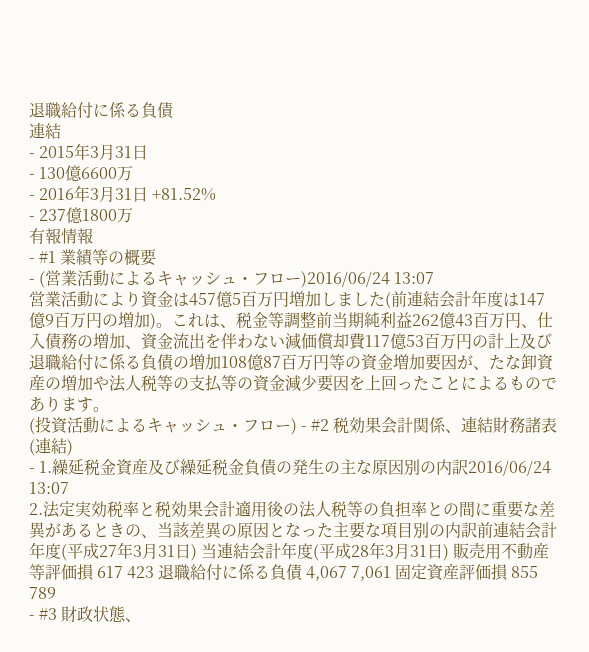退職給付に係る負債
連結
- 2015年3月31日
- 130億6600万
- 2016年3月31日 +81.52%
- 237億1800万
有報情報
- #1 業績等の概要
- (営業活動によるキャッシュ・フロー)2016/06/24 13:07
営業活動により資金は457億5百万円増加しました(前連結会計年度は147億9百万円の増加)。これは、税金等調整前当期純利益262億43百万円、仕入債務の増加、資金流出を伴わない減価償却費117億53百万円の計上及び退職給付に係る負債の増加108億87百万円等の資金増加要因が、たな卸資産の増加や法人税等の支払等の資金減少要因を上回ったことによるものであります。
(投資活動によるキャッシュ・フロー) - #2 税効果会計関係、連結財務諸表(連結)
- 1.繰延税金資産及び繰延税金負債の発生の主な原因別の内訳2016/06/24 13:07
2.法定実効税率と税効果会計適用後の法人税等の負担率との間に重要な差異があるときの、当該差異の原因となった主要な項目別の内訳前連結会計年度(平成27年3月31日) 当連結会計年度(平成28年3月31日) 販売用不動産等評価損 617 423 退職給付に係る負債 4,067 7,061 固定資産評価損 855 789
- #3 財政状態、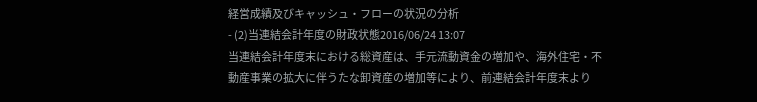経営成績及びキャッシュ・フローの状況の分析
- (2)当連結会計年度の財政状態2016/06/24 13:07
当連結会計年度末における総資産は、手元流動資金の増加や、海外住宅・不動産事業の拡大に伴うたな卸資産の増加等により、前連結会計年度末より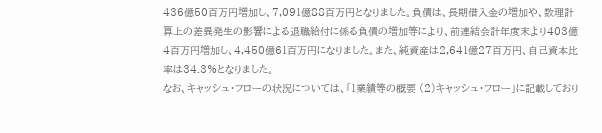436億50百万円増加し、7,091億88百万円となりました。負債は、長期借入金の増加や、数理計算上の差異発生の影響による退職給付に係る負債の増加等により、前連結会計年度末より403億4百万円増加し、4,450億61百万円になりました。また、純資産は2,641億27百万円、自己資本比率は34.3%となりました。
なお、キャッシュ・フローの状況については、「1業績等の概要 (2)キャッシュ・フロー」に記載しており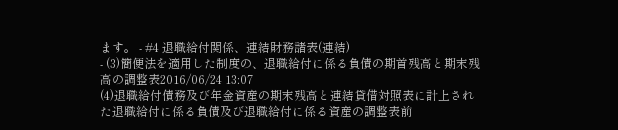ます。 - #4 退職給付関係、連結財務諸表(連結)
- (3)簡便法を適用した制度の、退職給付に係る負債の期首残高と期末残高の調整表2016/06/24 13:07
(4)退職給付債務及び年金資産の期末残高と連結貸借対照表に計上された退職給付に係る負債及び退職給付に係る資産の調整表前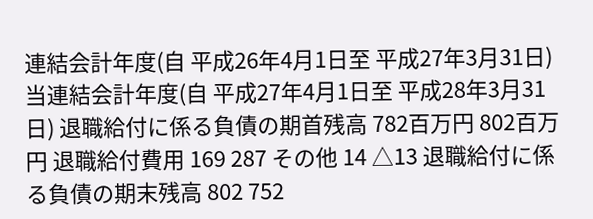連結会計年度(自 平成26年4月1日至 平成27年3月31日) 当連結会計年度(自 平成27年4月1日至 平成28年3月31日) 退職給付に係る負債の期首残高 782百万円 802百万円 退職給付費用 169 287 その他 14 △13 退職給付に係る負債の期末残高 802 752